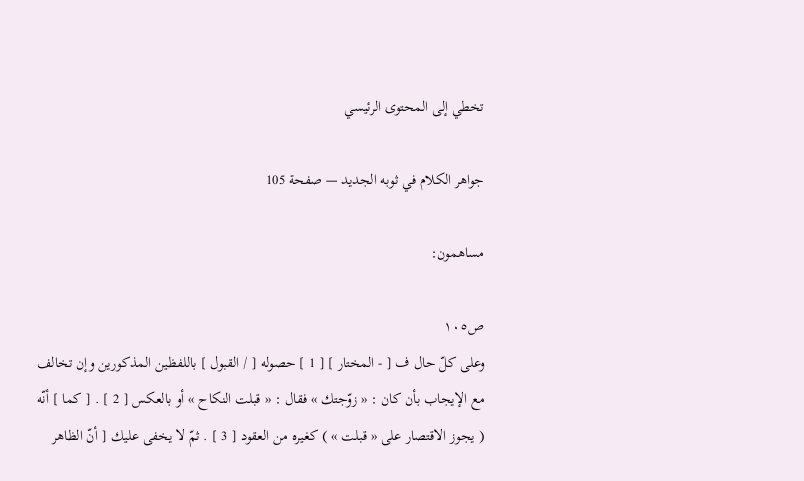تخطي إلى المحتوى الرئيسي

جواهر الكلام في ثوبه الجديد — صفحة 105

مساهمون:

ص١٠٥
وعلى كلّ حال ف [ - المختار ] [ 1 ] حصوله [ / القبول ] باللفظين المذكورين وإن تخالف مع الإيجاب بأن كان : « زوّجتك » فقال : « قبلت النكاح » أو بالعكس [ 2 ] . [ كما ] أنّه ( يجوز الاقتصار على « قبلت » ) كغيره من العقود [ 3 ] . ثمّ لا يخفى عليك [ أنّ الظاهر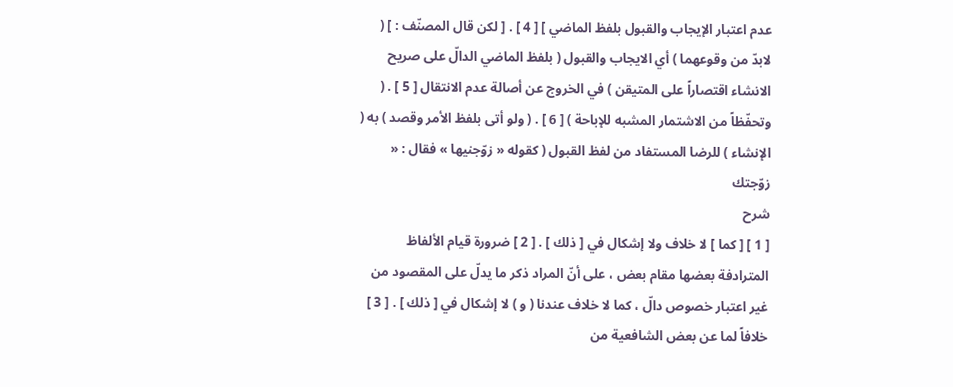عدم اعتبار الإيجاب والقبول بلفظ الماضي ] [ 4 ] . [ لكن قال المصنّف : ] ( لابدّ من وقوعهما ) أي الايجاب والقبول ( بلفظ الماضي الدالّ على صريح الانشاء اقتصاراً على المتيقن ) في الخروج عن أصالة عدم الانتقال [ 5 ] . ( وتحفّظاً من الاشتمار المشبه للإباحة ) [ 6 ] . ( ولو أتى بلفظ الأمر وقصد ) به ( الإنشاء ) للرضا المستفاد من لفظ القبول ( كقوله « زوّجنيها » فقال : « زوّجتك
شرح
[ 1 ] [ كما ] لا خلاف ولا إشكال في [ ذلك ] . [ 2 ] ضرورة قيام الألفاظ المترادفة بعضها مقام بعض ، على أنّ المراد ذكر ما يدلّ على المقصود من غير اعتبار خصوص دالّ ، كما لا خلاف عندنا ( و ) لا إشكال في [ ذلك ] . [ 3 ] خلافاً لما عن بعض الشافعية من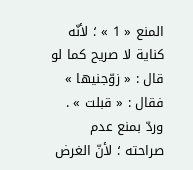المنع « 1 » ؛ لأنّه كناية لا صريح كما لو قال : « زوّجنيها » فقال : « قبلت » . وردّ بمنع عدم صراحته ؛ لأنّ الغرض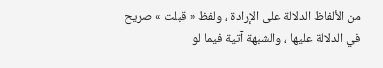من الألفاظ الدلالة على الإرادة ، ولفظ « قبلت » صريح في الدلالة عليها ، والشبهة آتية فيما لو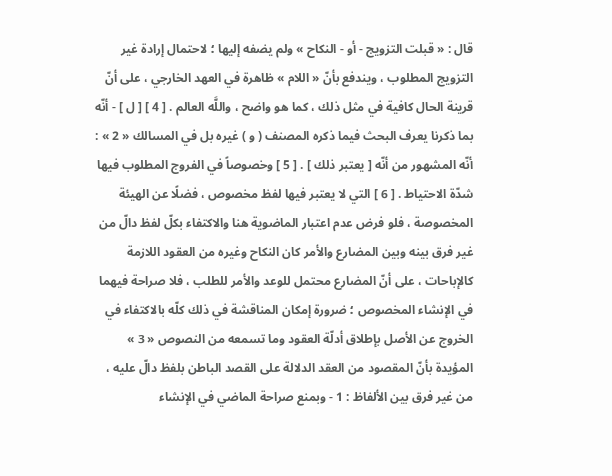قال : « قبلت التزويج - أو - النكاح » ولم يضفه إليها ؛ لاحتمال إرادة غير التزويج المطلوب ، ويندفع بأنّ « اللام » ظاهرة في العهد الخارجي ، على أنّ قرينة الحال كافية في مثل ذلك ، كما هو واضح ، واللَّه العالم . [ 4 ] [ ل ] - أنّه بما ذكرنا يعرف البحث فيما ذكره المصنف ( و ) غيره بل في المسالك « 2 » : أنّه المشهور من أنّه [ يعتبر ذلك ] . [ 5 ] وخصوصاً في الفروج المطلوب فيها شدّة الاحتياط . [ 6 ] التي لا يعتبر فيها لفظ مخصوص ، فضلًا عن الهيئة المخصوصة ، فلو فرض عدم اعتبار الماضوية هنا والاكتفاء بكلّ لفظ دالّ من غير فرق بينه وبين المضارع والأمر كان النكاح وغيره من العقود اللازمة كالإباحات ، على أنّ المضارع محتمل للوعد والأمر للطلب ، فلا صراحة فيهما في الإنشاء المخصوص ؛ ضرورة إمكان المناقشة في ذلك كلّه بالاكتفاء في الخروج عن الأصل بإطلاق أدلّة العقود وما تسمعه من النصوص « 3 » المؤيدة بأنّ المقصود من العقد الدلالة على القصد الباطن بلفظ دالّ عليه ، من غير فرق بين الألفاظ : 1 - وبمنع صراحة الماضي في الإنشاء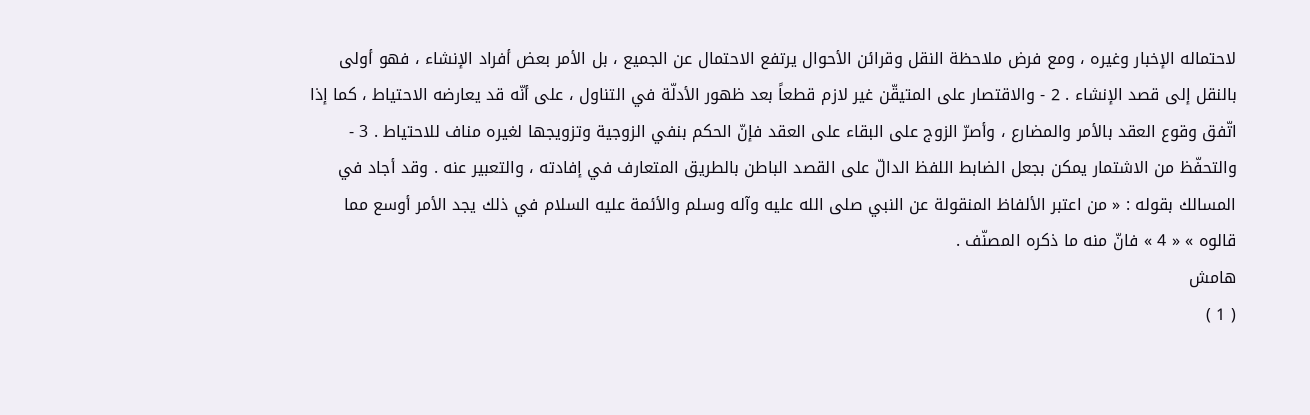لاحتماله الإخبار وغيره ، ومع فرض ملاحظة النقل وقرائن الأحوال يرتفع الاحتمال عن الجميع ، بل الأمر بعض أفراد الإنشاء ، فهو أولى بالنقل إلى قصد الإنشاء . 2 - والاقتصار على المتيقّن غير لازم قطعاً بعد ظهور الأدلّة في التناول ، على أنّه قد يعارضه الاحتياط ، كما إذا اتّفق وقوع العقد بالأمر والمضارع ، وأصرّ الزوج على البقاء على العقد فإنّ الحكم بنفي الزوجية وتزويجها لغيره مناف للاحتياط . 3 - والتحفّظ من الاشتمار يمكن بجعل الضابط اللفظ الدالّ على القصد الباطن بالطريق المتعارف في إفادته ، والتعبير عنه . وقد أجاد في المسالك بقوله : « من اعتبر الألفاظ المنقولة عن النبي صلى الله عليه وآله وسلم والأئمة عليه السلام في ذلك يجد الأمر أوسع مما قالوه » « 4 » فانّ منه ما ذكره المصنّف .
هامش
( 1 )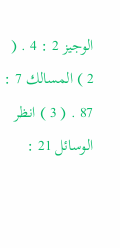الوجيز 2 : 4 . ( 2 ) المسالك 7 : 87 . ( 3 ) انظر الوسائل 21 :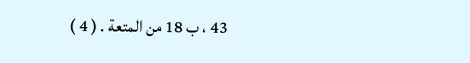43 ، ب 18 من المتعة . ( 4 )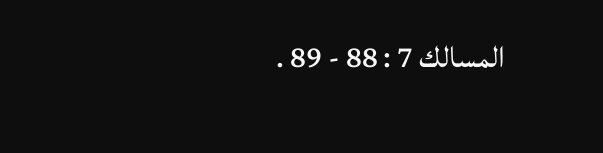المسالك 7 : 88 - 89 .